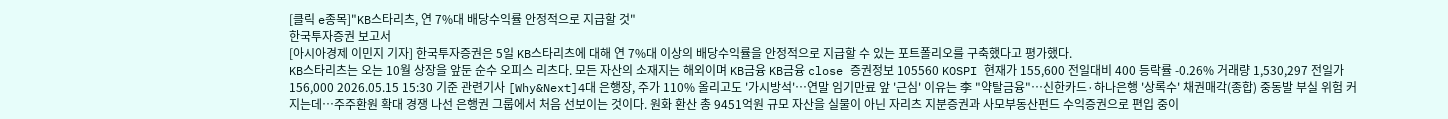[클릭 e종목]"KB스타리츠, 연 7%대 배당수익률 안정적으로 지급할 것"
한국투자증권 보고서
[아시아경제 이민지 기자] 한국투자증권은 5일 KB스타리츠에 대해 연 7%대 이상의 배당수익률을 안정적으로 지급할 수 있는 포트폴리오를 구축했다고 평가했다.
KB스타리츠는 오는 10월 상장을 앞둔 순수 오피스 리츠다. 모든 자산의 소재지는 해외이며 KB금융 KB금융 close 증권정보 105560 KOSPI 현재가 155,600 전일대비 400 등락률 -0.26% 거래량 1,530,297 전일가 156,000 2026.05.15 15:30 기준 관련기사 [Why&Next]4대 은행장, 주가 110% 올리고도 '가시방석'…연말 임기만료 앞 '근심' 이유는 李 "약탈금융"…신한카드·하나은행 '상록수' 채권매각(종합) 중동발 부실 위험 커지는데…주주환원 확대 경쟁 나선 은행권 그룹에서 처음 선보이는 것이다. 원화 환산 총 9451억원 규모 자산을 실물이 아닌 자리츠 지분증권과 사모부동산펀드 수익증권으로 편입 중이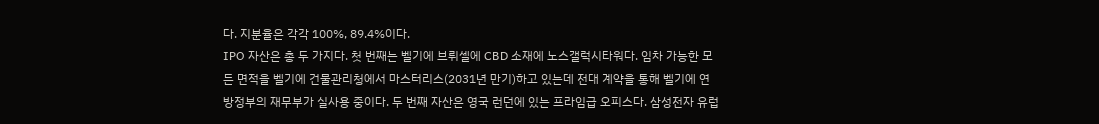다. 지분율은 각각 100%, 89.4%이다.
IPO 자산은 총 두 가지다. 첫 번째는 벨기에 브뤼셀에 CBD 소재에 노스갤럭시타워다. 임차 가능한 모든 면적을 벨기에 건물관리청에서 마스터리스(2031년 만기)하고 있는데 전대 계약을 통해 벨기에 연방정부의 재무부가 실사용 중이다. 두 번째 자산은 영국 런던에 있는 프라임급 오피스다. 삼성전자 유럽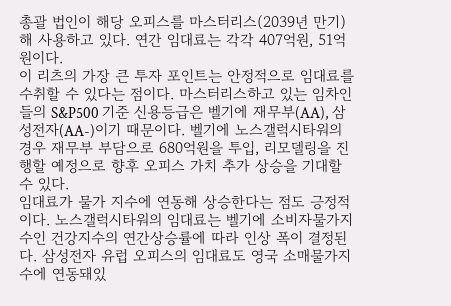총괄 법인이 해당 오피스를 마스터리스(2039년 만기) 해 사용하고 있다. 연간 임대료는 각각 407억원, 51억원이다.
이 리츠의 가장 큰 투자 포인트는 안정적으로 임대료를 수취할 수 있다는 점이다. 마스터리스하고 있는 임차인들의 S&P500 기준 신용등급은 벨기에 재무부(AA), 삼성전자(AA-)이기 때문이다. 벨기에 노스갤럭시타워의 경우 재무부 부담으로 680억원을 투입, 리모델링을 진행할 예정으로 향후 오피스 가치 추가 상승을 기대할 수 있다.
임대료가 물가 지수에 연동해 상승한다는 점도 긍정적이다. 노스갤럭시타워의 임대료는 벨기에 소비자물가지수인 건강지수의 연간상승률에 따라 인상 폭이 결정된다. 삼성전자 유럽 오피스의 임대료도 영국 소매물가지수에 연동돼있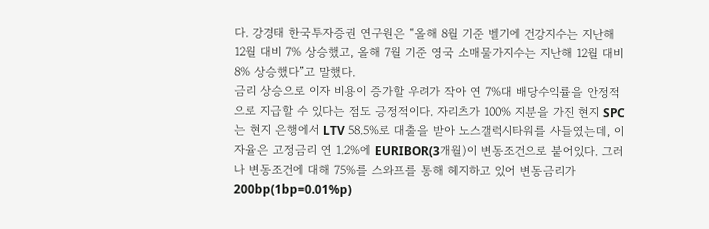다. 강경태 한국투자증권 연구원은 “올해 8월 기준 벨기에 건강지수는 지난해 12월 대비 7% 상승했고, 올해 7월 기준 영국 소매물가지수는 지난해 12월 대비 8% 상승했다”고 말했다.
금리 상승으로 이자 비용이 증가할 우려가 작아 연 7%대 배당수익률을 안정적으로 지급할 수 있다는 점도 긍정적이다. 자리츠가 100% 지분을 가진 현지 SPC는 현지 은행에서 LTV 58.5%로 대출을 받아 노스갤럭시타워를 사들였는데, 이자율은 고정금리 연 1.2%에 EURIBOR(3개월)이 변동조건으로 붙어있다. 그러나 변동조건에 대해 75%를 스와프를 통해 헤지하고 있어 변동금리가 200bp(1bp=0.01%p)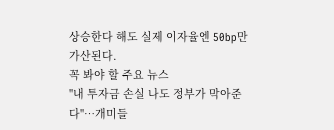상승한다 해도 실제 이자율엔 50bp만 가산된다.
꼭 봐야 할 주요 뉴스
"내 투자금 손실 나도 정부가 막아준다"…개미들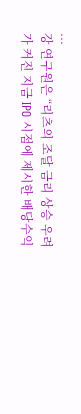...
강 연구원은 “리츠의 조달 금리 상승 우려가 커진 지금 IPO 시점에 제시한 배당수익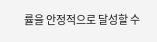률을 안정적으로 달성할 수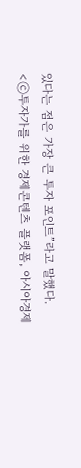있다는 점은 가장 큰 투자 포인트”라고 말했다.
<ⓒ투자가를 위한 경제콘텐츠 플랫폼, 아시아경제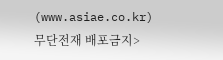(www.asiae.co.kr) 무단전재 배포금지>